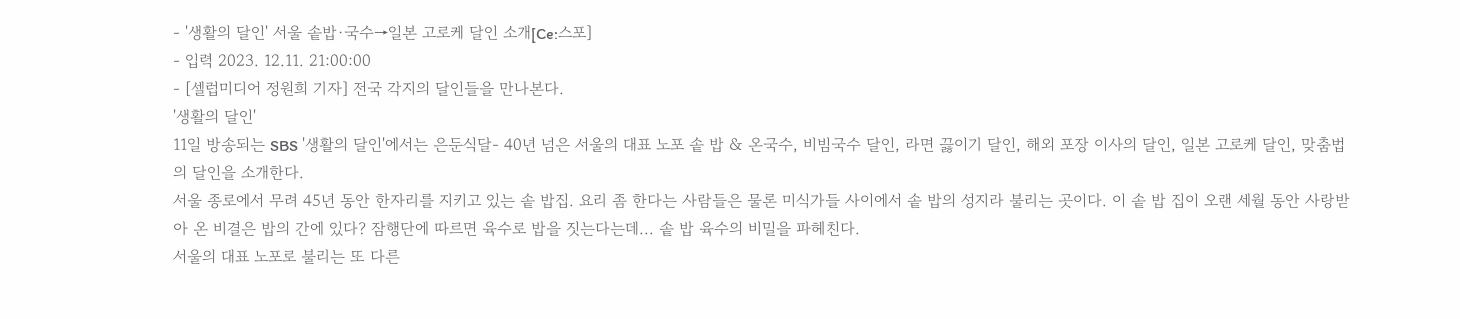- '생활의 달인' 서울 솥밥·국수→일본 고로케 달인 소개[Ce:스포]
- 입력 2023. 12.11. 21:00:00
- [셀럽미디어 정원희 기자] 전국 각지의 달인들을 만나본다.
'생활의 달인'
11일 방송되는 SBS '생활의 달인'에서는 은둔식달- 40년 넘은 서울의 대표 노포 솥 밥 & 온국수, 비빔국수 달인, 라면 끓이기 달인, 해외 포장 이사의 달인, 일본 고로케 달인, 맞춤법의 달인을 소개한다.
서울 종로에서 무려 45년 동안 한자리를 지키고 있는 솥 밥집. 요리 좀 한다는 사람들은 물론 미식가들 사이에서 솥 밥의 성지라 불리는 곳이다. 이 솥 밥 집이 오랜 세월 동안 사랑받아 온 비결은 밥의 간에 있다? 잠행단에 따르면 육수로 밥을 짓는다는데... 솥 밥 육수의 비밀을 파헤친다.
서울의 대표 노포로 불리는 또 다른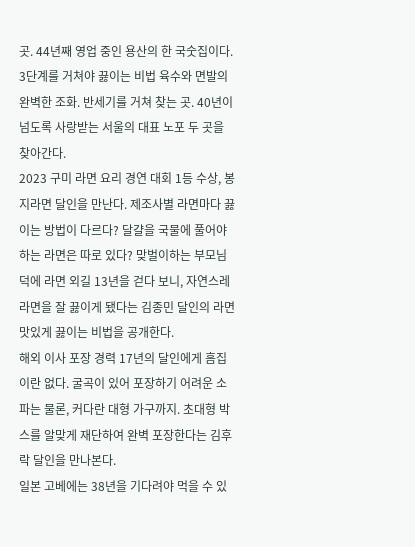곳. 44년째 영업 중인 용산의 한 국숫집이다. 3단계를 거쳐야 끓이는 비법 육수와 면발의 완벽한 조화. 반세기를 거쳐 찾는 곳. 40년이 넘도록 사랑받는 서울의 대표 노포 두 곳을 찾아간다.
2023 구미 라면 요리 경연 대회 1등 수상, 봉지라면 달인을 만난다. 제조사별 라면마다 끓이는 방법이 다르다? 달걀을 국물에 풀어야 하는 라면은 따로 있다? 맞벌이하는 부모님 덕에 라면 외길 13년을 걷다 보니, 자연스레 라면을 잘 끓이게 됐다는 김종민 달인의 라면 맛있게 끓이는 비법을 공개한다.
해외 이사 포장 경력 17년의 달인에게 흠집이란 없다. 굴곡이 있어 포장하기 어려운 소파는 물론, 커다란 대형 가구까지. 초대형 박스를 알맞게 재단하여 완벽 포장한다는 김후락 달인을 만나본다.
일본 고베에는 38년을 기다려야 먹을 수 있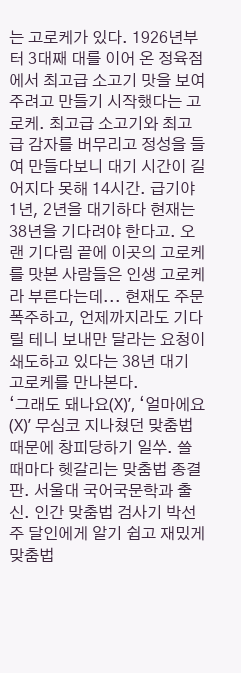는 고로케가 있다. 1926년부터 3대째 대를 이어 온 정육점에서 최고급 소고기 맛을 보여주려고 만들기 시작했다는 고로케. 최고급 소고기와 최고급 감자를 버무리고 정성을 들여 만들다보니 대기 시간이 길어지다 못해 14시간. 급기야 1년, 2년을 대기하다 현재는 38년을 기다려야 한다고. 오랜 기다림 끝에 이곳의 고로케를 맛본 사람들은 인생 고로케라 부른다는데... 현재도 주문 폭주하고, 언제까지라도 기다릴 테니 보내만 달라는 요청이 쇄도하고 있다는 38년 대기 고로케를 만나본다.
‘그래도 돼나요(X)’, ‘얼마에요(X)’ 무심코 지나쳤던 맞춤법 때문에 창피당하기 일쑤. 쓸 때마다 헷갈리는 맞춤법 종결판. 서울대 국어국문학과 출신. 인간 맞춤법 검사기 박선주 달인에게 알기 쉽고 재밌게 맞춤법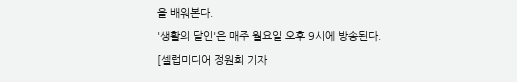을 배워본다.
'생활의 달인'은 매주 월요일 오후 9시에 방송된다.
[셀럽미디어 정원희 기자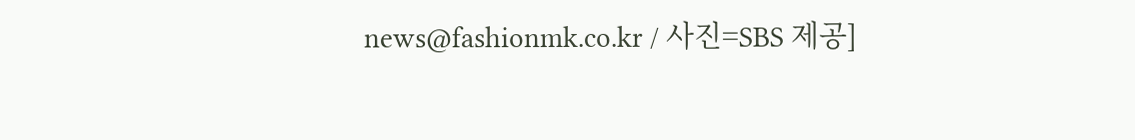news@fashionmk.co.kr / 사진=SBS 제공]